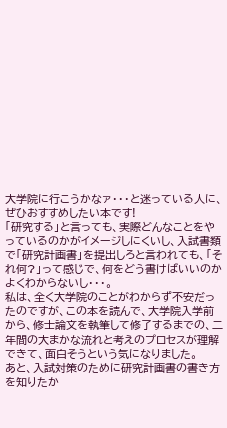大学院に行こうかなァ・・・と迷っている人に、ぜひおすすめしたい本です!
「研究する」と言っても、実際どんなことをやっているのかがイメージしにくいし、入試書類で「研究計画書」を提出しろと言われても、「それ何?」って感じで、何をどう書けばいいのかよくわからないし・・・。
私は、全く大学院のことがわからず不安だったのですが、この本を読んで、大学院入学前から、修士論文を執筆して修了するまでの、二年間の大まかな流れと考えのプロセスが理解できて、面白そうという気になりました。
あと、入試対策のために研究計画書の書き方を知りたか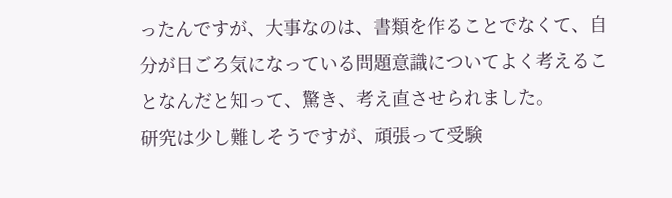ったんですが、大事なのは、書類を作ることでなくて、自分が日ごろ気になっている問題意識についてよく考えることなんだと知って、驚き、考え直させられました。
研究は少し難しそうですが、頑張って受験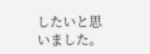したいと思いました。